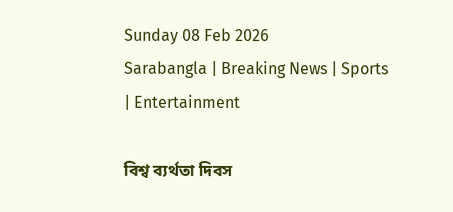Sunday 08 Feb 2026
Sarabangla | Breaking News | Sports | Entertainment

বিশ্ব ব্যর্থতা দিবস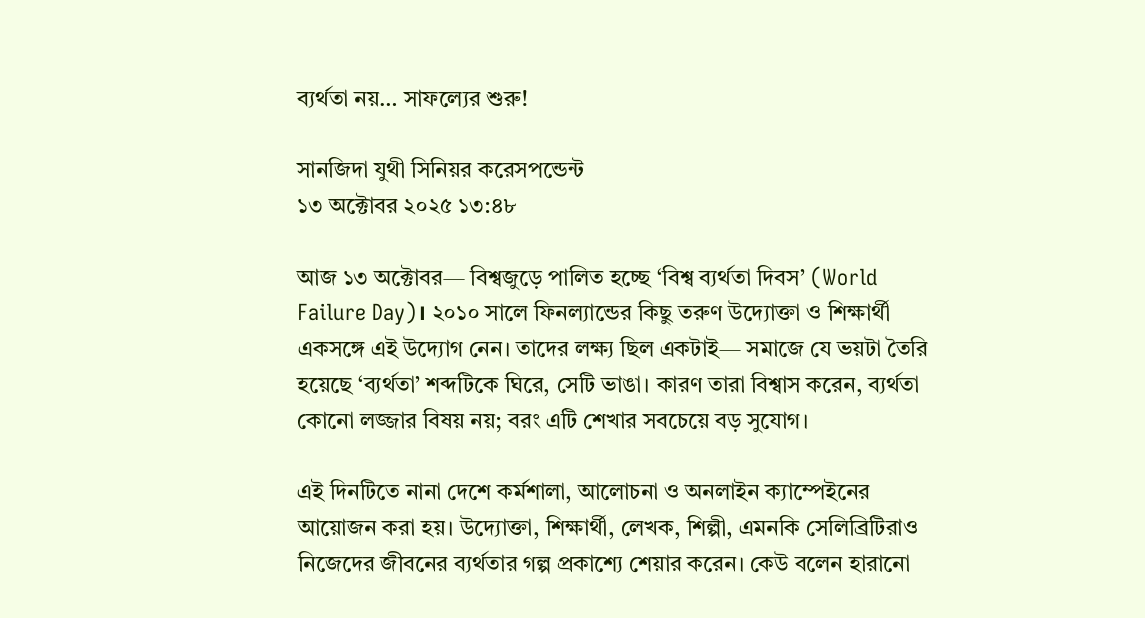ব্যর্থতা নয়… সাফল্যের শুরু!

সানজিদা যুথী সিনিয়র করেসপন্ডেন্ট
১৩ অক্টোবর ২০২৫ ১৩:৪৮

আজ ১৩ অক্টোবর— বিশ্বজুড়ে পালিত হচ্ছে ‘বিশ্ব ব্যর্থতা দিবস’ (World Failure Day)। ২০১০ সালে ফিনল্যান্ডের কিছু তরুণ উদ্যোক্তা ও শিক্ষার্থী একসঙ্গে এই উদ্যোগ নেন। তাদের লক্ষ্য ছিল একটাই— সমাজে যে ভয়টা তৈরি হয়েছে ‘ব্যর্থতা’ শব্দটিকে ঘিরে, সেটি ভাঙা। কারণ তারা বিশ্বাস করেন, ব্যর্থতা কোনো লজ্জার বিষয় নয়; বরং এটি শেখার সবচেয়ে বড় সুযোগ।

এই দিনটিতে নানা দেশে কর্মশালা, আলোচনা ও অনলাইন ক্যাম্পেইনের আয়োজন করা হয়। উদ্যোক্তা, শিক্ষার্থী, লেখক, শিল্পী, এমনকি সেলিব্রিটিরাও নিজেদের জীবনের ব্যর্থতার গল্প প্রকাশ্যে শেয়ার করেন। কেউ বলেন হারানো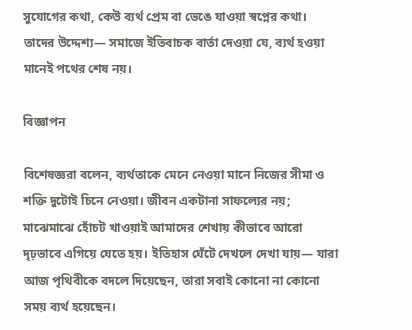সুযোগের কথা, কেউ ব্যর্থ প্রেম বা ভেঙে যাওয়া স্বপ্নের কথা। তাদের উদ্দেশ্য— সমাজে ইতিবাচক বার্তা দেওয়া যে, ব্যর্থ হওয়া মানেই পথের শেষ নয়।

বিজ্ঞাপন

বিশেষজ্ঞরা বলেন, ব্যর্থতাকে মেনে নেওয়া মানে নিজের সীমা ও শক্তি দুটোই চিনে নেওয়া। জীবন একটানা সাফল্যের নয়; মাঝেমাঝে হোঁচট খাওয়াই আমাদের শেখায় কীভাবে আরো দৃঢ়ভাবে এগিয়ে যেতে হয়। ইতিহাস ঘেঁটে দেখলে দেখা যায়— যারা আজ পৃথিবীকে বদলে দিয়েছেন, তারা সবাই কোনো না কোনো সময় ব্যর্থ হয়েছেন।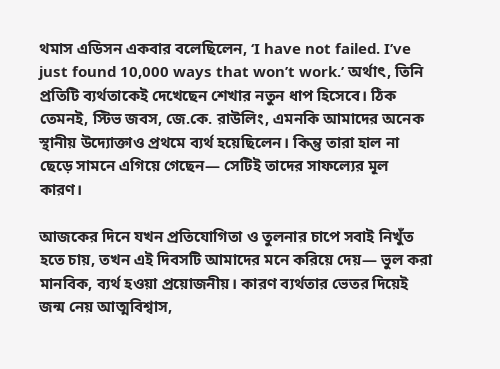থমাস এডিসন একবার বলেছিলেন, ‘I have not failed. I’ve just found 10,000 ways that won’t work.’ অর্থাৎ, তিনি প্রতিটি ব্যর্থতাকেই দেখেছেন শেখার নতুন ধাপ হিসেবে। ঠিক তেমনই, স্টিভ জবস, জে.কে. রাউলিং, এমনকি আমাদের অনেক স্থানীয় উদ্যোক্তাও প্রথমে ব্যর্থ হয়েছিলেন। কিন্তু তারা হাল না ছেড়ে সামনে এগিয়ে গেছেন— সেটিই তাদের সাফল্যের মূল কারণ।

আজকের দিনে যখন প্রতিযোগিতা ও তুলনার চাপে সবাই নিখুঁত হতে চায়, তখন এই দিবসটি আমাদের মনে করিয়ে দেয়— ভুল করা মানবিক, ব্যর্থ হওয়া প্রয়োজনীয়। কারণ ব্যর্থতার ভেতর দিয়েই জন্ম নেয় আত্মবিশ্বাস,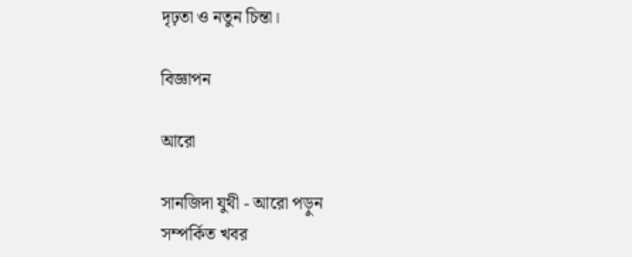দৃঢ়তা ও নতুন চিন্তা।

বিজ্ঞাপন

আরো

সানজিদা যুথী - আরো পড়ুন
সম্পর্কিত খবর